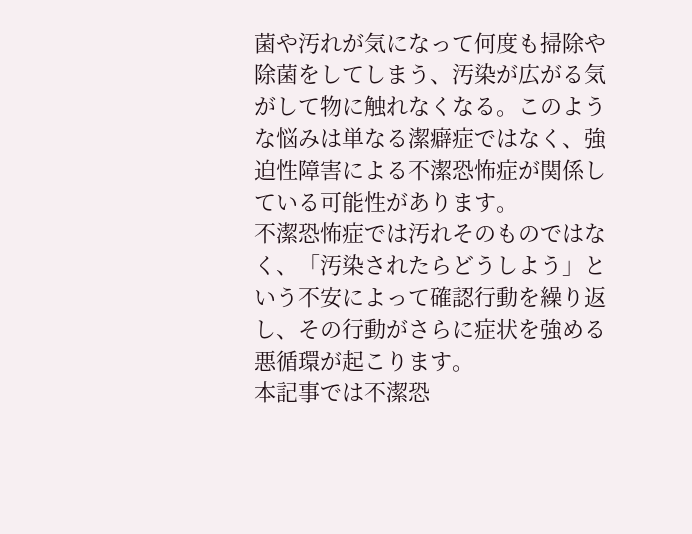菌や汚れが気になって何度も掃除や除菌をしてしまう、汚染が広がる気がして物に触れなくなる。このような悩みは単なる潔癖症ではなく、強迫性障害による不潔恐怖症が関係している可能性があります。
不潔恐怖症では汚れそのものではなく、「汚染されたらどうしよう」という不安によって確認行動を繰り返し、その行動がさらに症状を強める悪循環が起こります。
本記事では不潔恐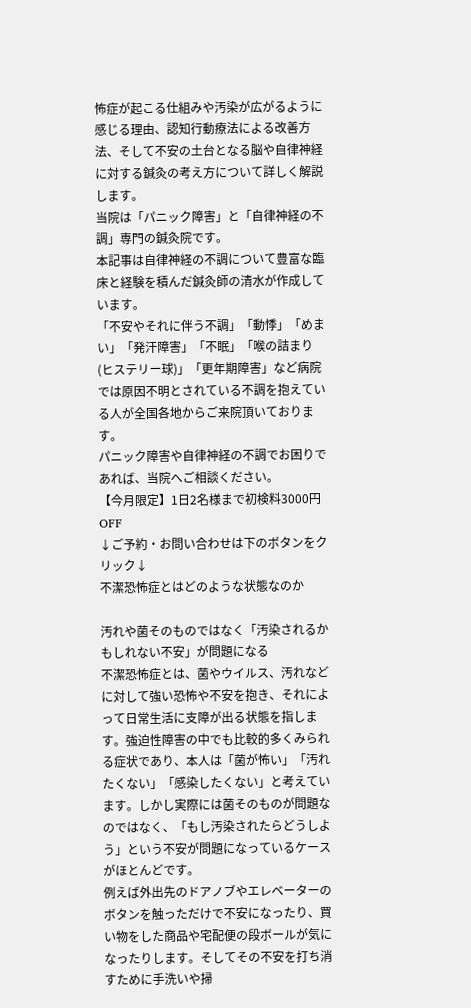怖症が起こる仕組みや汚染が広がるように感じる理由、認知行動療法による改善方法、そして不安の土台となる脳や自律神経に対する鍼灸の考え方について詳しく解説します。
当院は「パニック障害」と「自律神経の不調」専門の鍼灸院です。
本記事は自律神経の不調について豊富な臨床と経験を積んだ鍼灸師の清水が作成しています。
「不安やそれに伴う不調」「動悸」「めまい」「発汗障害」「不眠」「喉の詰まり(ヒステリー球)」「更年期障害」など病院では原因不明とされている不調を抱えている人が全国各地からご来院頂いております。
パニック障害や自律神経の不調でお困りであれば、当院へご相談ください。
【今月限定】1日2名様まで初検料3000円OFF
↓ご予約・お問い合わせは下のボタンをクリック↓
不潔恐怖症とはどのような状態なのか

汚れや菌そのものではなく「汚染されるかもしれない不安」が問題になる
不潔恐怖症とは、菌やウイルス、汚れなどに対して強い恐怖や不安を抱き、それによって日常生活に支障が出る状態を指します。強迫性障害の中でも比較的多くみられる症状であり、本人は「菌が怖い」「汚れたくない」「感染したくない」と考えています。しかし実際には菌そのものが問題なのではなく、「もし汚染されたらどうしよう」という不安が問題になっているケースがほとんどです。
例えば外出先のドアノブやエレベーターのボタンを触っただけで不安になったり、買い物をした商品や宅配便の段ボールが気になったりします。そしてその不安を打ち消すために手洗いや掃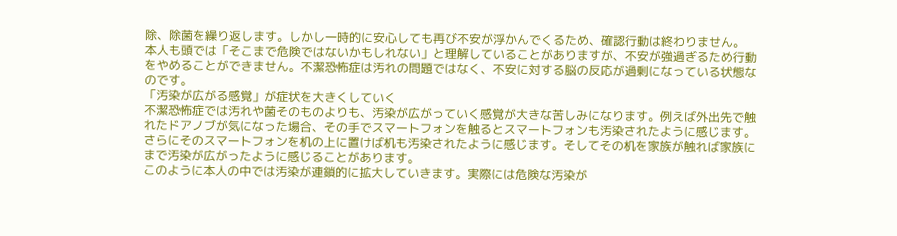除、除菌を繰り返します。しかし一時的に安心しても再び不安が浮かんでくるため、確認行動は終わりません。
本人も頭では「そこまで危険ではないかもしれない」と理解していることがありますが、不安が強過ぎるため行動をやめることができません。不潔恐怖症は汚れの問題ではなく、不安に対する脳の反応が過剰になっている状態なのです。
「汚染が広がる感覚」が症状を大きくしていく
不潔恐怖症では汚れや菌そのものよりも、汚染が広がっていく感覚が大きな苦しみになります。例えば外出先で触れたドアノブが気になった場合、その手でスマートフォンを触るとスマートフォンも汚染されたように感じます。さらにそのスマートフォンを机の上に置けば机も汚染されたように感じます。そしてその机を家族が触れば家族にまで汚染が広がったように感じることがあります。
このように本人の中では汚染が連鎖的に拡大していきます。実際には危険な汚染が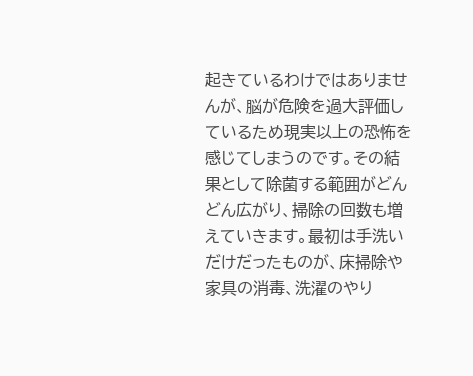起きているわけではありませんが、脳が危険を過大評価しているため現実以上の恐怖を感じてしまうのです。その結果として除菌する範囲がどんどん広がり、掃除の回数も増えていきます。最初は手洗いだけだったものが、床掃除や家具の消毒、洗濯のやり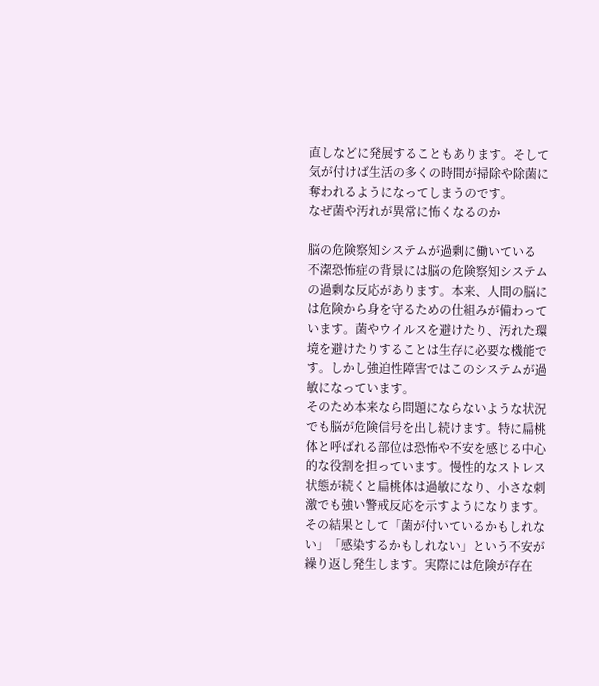直しなどに発展することもあります。そして気が付けば生活の多くの時間が掃除や除菌に奪われるようになってしまうのです。
なぜ菌や汚れが異常に怖くなるのか

脳の危険察知システムが過剰に働いている
不潔恐怖症の背景には脳の危険察知システムの過剰な反応があります。本来、人間の脳には危険から身を守るための仕組みが備わっています。菌やウイルスを避けたり、汚れた環境を避けたりすることは生存に必要な機能です。しかし強迫性障害ではこのシステムが過敏になっています。
そのため本来なら問題にならないような状況でも脳が危険信号を出し続けます。特に扁桃体と呼ばれる部位は恐怖や不安を感じる中心的な役割を担っています。慢性的なストレス状態が続くと扁桃体は過敏になり、小さな刺激でも強い警戒反応を示すようになります。
その結果として「菌が付いているかもしれない」「感染するかもしれない」という不安が繰り返し発生します。実際には危険が存在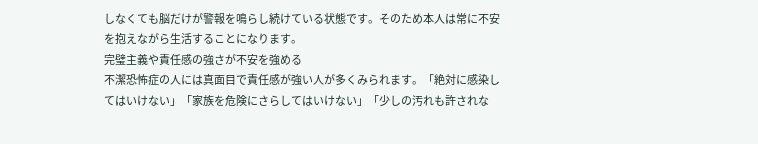しなくても脳だけが警報を鳴らし続けている状態です。そのため本人は常に不安を抱えながら生活することになります。
完璧主義や責任感の強さが不安を強める
不潔恐怖症の人には真面目で責任感が強い人が多くみられます。「絶対に感染してはいけない」「家族を危険にさらしてはいけない」「少しの汚れも許されな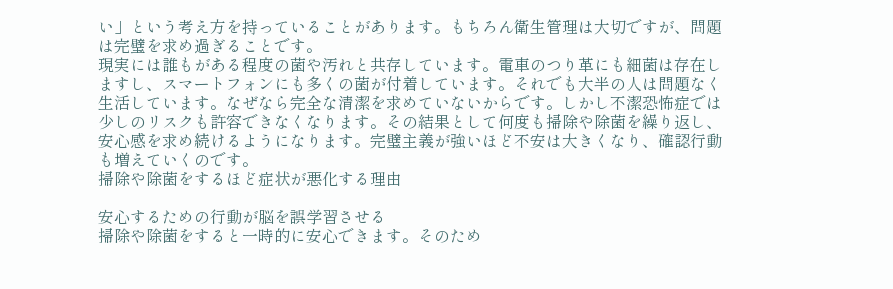い」という考え方を持っていることがあります。もちろん衛生管理は大切ですが、問題は完璧を求め過ぎることです。
現実には誰もがある程度の菌や汚れと共存しています。電車のつり革にも細菌は存在しますし、スマートフォンにも多くの菌が付着しています。それでも大半の人は問題なく生活しています。なぜなら完全な清潔を求めていないからです。しかし不潔恐怖症では少しのリスクも許容できなくなります。その結果として何度も掃除や除菌を繰り返し、安心感を求め続けるようになります。完璧主義が強いほど不安は大きくなり、確認行動も増えていくのです。
掃除や除菌をするほど症状が悪化する理由

安心するための行動が脳を誤学習させる
掃除や除菌をすると一時的に安心できます。そのため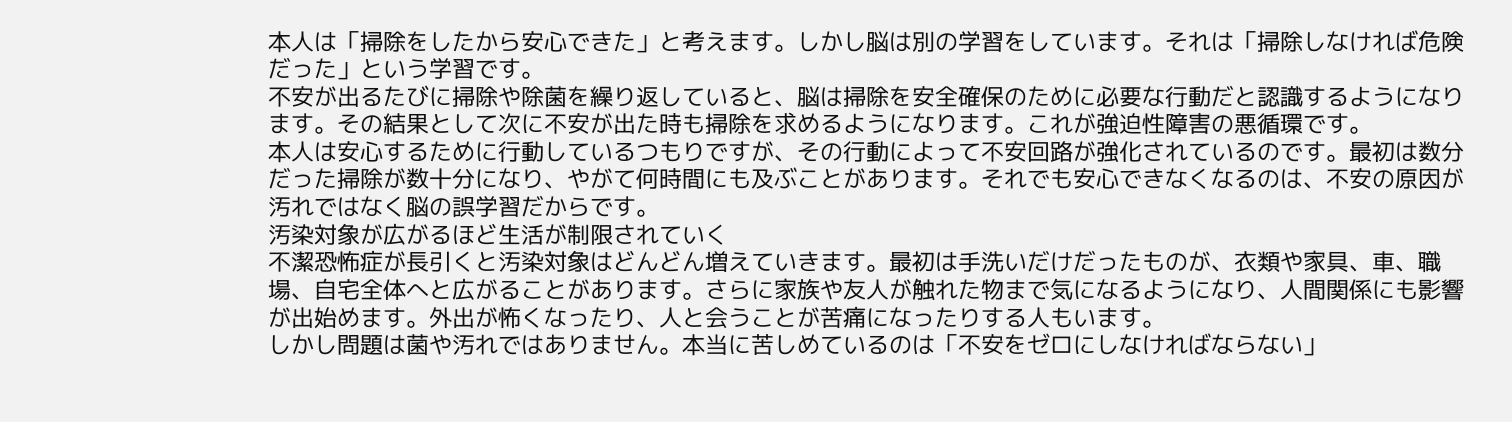本人は「掃除をしたから安心できた」と考えます。しかし脳は別の学習をしています。それは「掃除しなければ危険だった」という学習です。
不安が出るたびに掃除や除菌を繰り返していると、脳は掃除を安全確保のために必要な行動だと認識するようになります。その結果として次に不安が出た時も掃除を求めるようになります。これが強迫性障害の悪循環です。
本人は安心するために行動しているつもりですが、その行動によって不安回路が強化されているのです。最初は数分だった掃除が数十分になり、やがて何時間にも及ぶことがあります。それでも安心できなくなるのは、不安の原因が汚れではなく脳の誤学習だからです。
汚染対象が広がるほど生活が制限されていく
不潔恐怖症が長引くと汚染対象はどんどん増えていきます。最初は手洗いだけだったものが、衣類や家具、車、職場、自宅全体へと広がることがあります。さらに家族や友人が触れた物まで気になるようになり、人間関係にも影響が出始めます。外出が怖くなったり、人と会うことが苦痛になったりする人もいます。
しかし問題は菌や汚れではありません。本当に苦しめているのは「不安をゼロにしなければならない」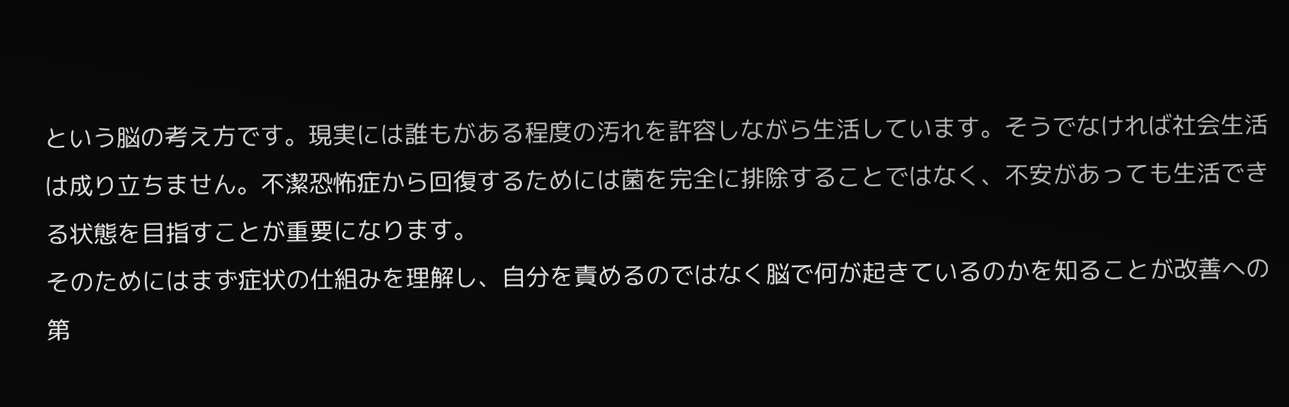という脳の考え方です。現実には誰もがある程度の汚れを許容しながら生活しています。そうでなければ社会生活は成り立ちません。不潔恐怖症から回復するためには菌を完全に排除することではなく、不安があっても生活できる状態を目指すことが重要になります。
そのためにはまず症状の仕組みを理解し、自分を責めるのではなく脳で何が起きているのかを知ることが改善への第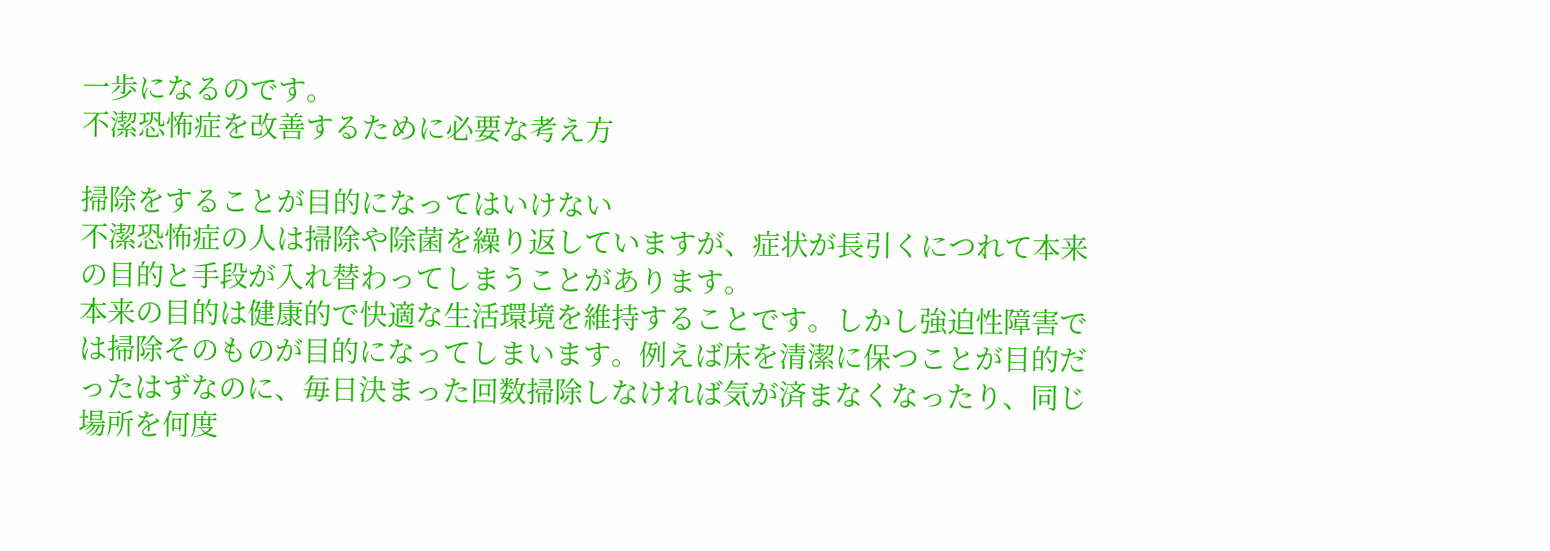一歩になるのです。
不潔恐怖症を改善するために必要な考え方

掃除をすることが目的になってはいけない
不潔恐怖症の人は掃除や除菌を繰り返していますが、症状が長引くにつれて本来の目的と手段が入れ替わってしまうことがあります。
本来の目的は健康的で快適な生活環境を維持することです。しかし強迫性障害では掃除そのものが目的になってしまいます。例えば床を清潔に保つことが目的だったはずなのに、毎日決まった回数掃除しなければ気が済まなくなったり、同じ場所を何度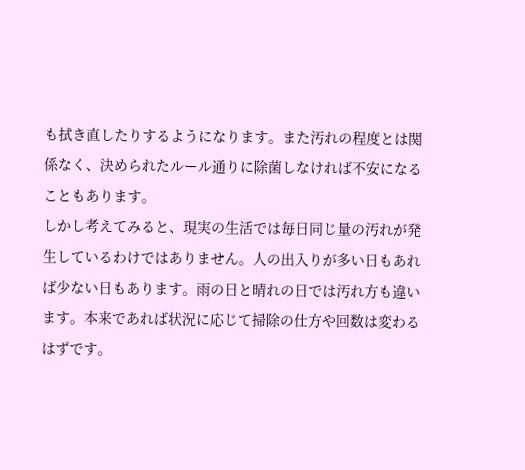も拭き直したりするようになります。また汚れの程度とは関係なく、決められたルール通りに除菌しなければ不安になることもあります。
しかし考えてみると、現実の生活では毎日同じ量の汚れが発生しているわけではありません。人の出入りが多い日もあれば少ない日もあります。雨の日と晴れの日では汚れ方も違います。本来であれば状況に応じて掃除の仕方や回数は変わるはずです。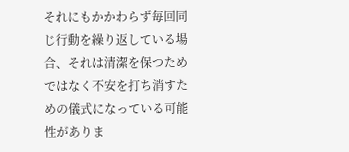それにもかかわらず毎回同じ行動を繰り返している場合、それは清潔を保つためではなく不安を打ち消すための儀式になっている可能性がありま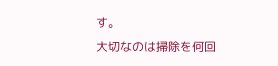す。
大切なのは掃除を何回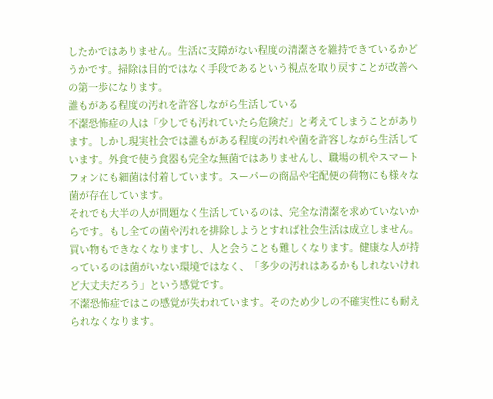したかではありません。生活に支障がない程度の清潔さを維持できているかどうかです。掃除は目的ではなく手段であるという視点を取り戻すことが改善への第一歩になります。
誰もがある程度の汚れを許容しながら生活している
不潔恐怖症の人は「少しでも汚れていたら危険だ」と考えてしまうことがあります。しかし現実社会では誰もがある程度の汚れや菌を許容しながら生活しています。外食で使う食器も完全な無菌ではありませんし、職場の机やスマートフォンにも細菌は付着しています。スーパーの商品や宅配便の荷物にも様々な菌が存在しています。
それでも大半の人が問題なく生活しているのは、完全な清潔を求めていないからです。もし全ての菌や汚れを排除しようとすれば社会生活は成立しません。買い物もできなくなりますし、人と会うことも難しくなります。健康な人が持っているのは菌がいない環境ではなく、「多少の汚れはあるかもしれないけれど大丈夫だろう」という感覚です。
不潔恐怖症ではこの感覚が失われています。そのため少しの不確実性にも耐えられなくなります。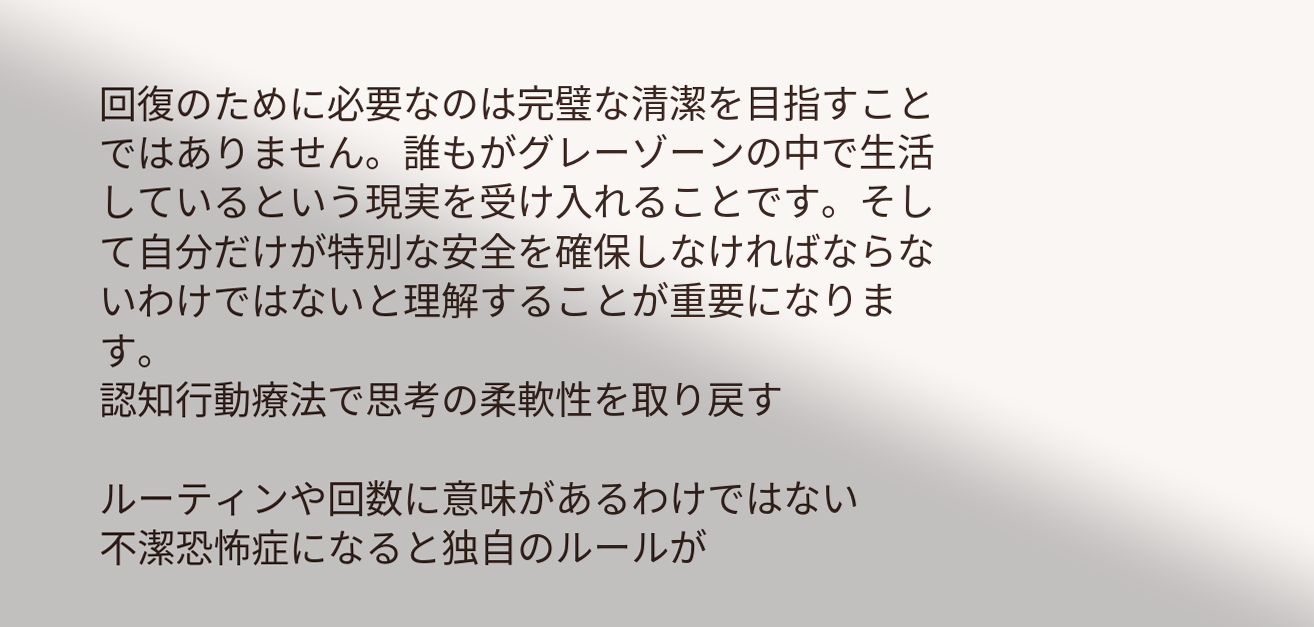回復のために必要なのは完璧な清潔を目指すことではありません。誰もがグレーゾーンの中で生活しているという現実を受け入れることです。そして自分だけが特別な安全を確保しなければならないわけではないと理解することが重要になります。
認知行動療法で思考の柔軟性を取り戻す

ルーティンや回数に意味があるわけではない
不潔恐怖症になると独自のルールが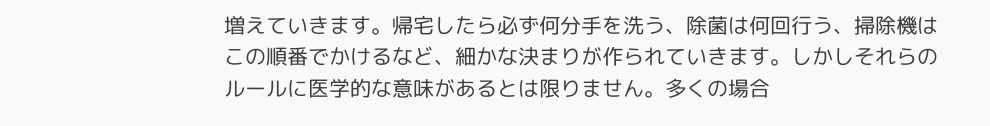増えていきます。帰宅したら必ず何分手を洗う、除菌は何回行う、掃除機はこの順番でかけるなど、細かな決まりが作られていきます。しかしそれらのルールに医学的な意味があるとは限りません。多くの場合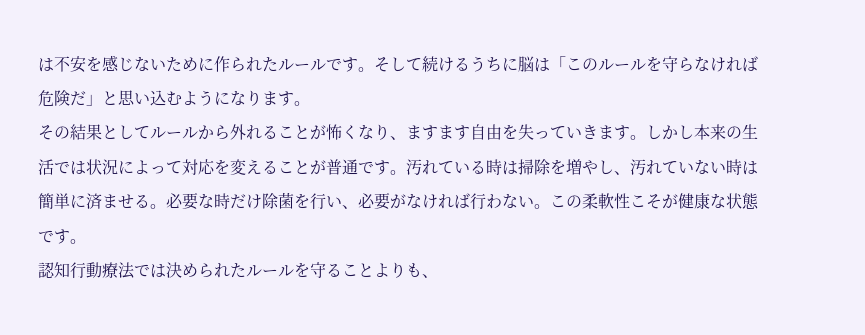は不安を感じないために作られたルールです。そして続けるうちに脳は「このルールを守らなければ危険だ」と思い込むようになります。
その結果としてルールから外れることが怖くなり、ますます自由を失っていきます。しかし本来の生活では状況によって対応を変えることが普通です。汚れている時は掃除を増やし、汚れていない時は簡単に済ませる。必要な時だけ除菌を行い、必要がなければ行わない。この柔軟性こそが健康な状態です。
認知行動療法では決められたルールを守ることよりも、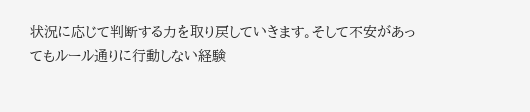状況に応じて判断する力を取り戻していきます。そして不安があってもルール通りに行動しない経験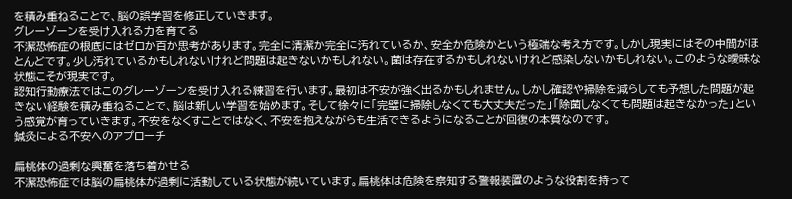を積み重ねることで、脳の誤学習を修正していきます。
グレーゾーンを受け入れる力を育てる
不潔恐怖症の根底にはゼロか百か思考があります。完全に清潔か完全に汚れているか、安全か危険かという極端な考え方です。しかし現実にはその中間がほとんどです。少し汚れているかもしれないけれど問題は起きないかもしれない。菌は存在するかもしれないけれど感染しないかもしれない。このような曖昧な状態こそが現実です。
認知行動療法ではこのグレーゾーンを受け入れる練習を行います。最初は不安が強く出るかもしれません。しかし確認や掃除を減らしても予想した問題が起きない経験を積み重ねることで、脳は新しい学習を始めます。そして徐々に「完璧に掃除しなくても大丈夫だった」「除菌しなくても問題は起きなかった」という感覚が育っていきます。不安をなくすことではなく、不安を抱えながらも生活できるようになることが回復の本質なのです。
鍼灸による不安へのアプローチ

扁桃体の過剰な興奮を落ち着かせる
不潔恐怖症では脳の扁桃体が過剰に活動している状態が続いています。扁桃体は危険を察知する警報装置のような役割を持って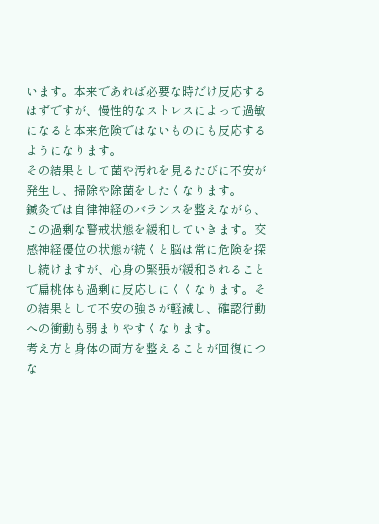います。本来であれば必要な時だけ反応するはずですが、慢性的なストレスによって過敏になると本来危険ではないものにも反応するようになります。
その結果として菌や汚れを見るたびに不安が発生し、掃除や除菌をしたくなります。
鍼灸では自律神経のバランスを整えながら、この過剰な警戒状態を緩和していきます。交感神経優位の状態が続くと脳は常に危険を探し続けますが、心身の緊張が緩和されることで扁桃体も過剰に反応しにくくなります。その結果として不安の強さが軽減し、確認行動への衝動も弱まりやすくなります。
考え方と身体の両方を整えることが回復につな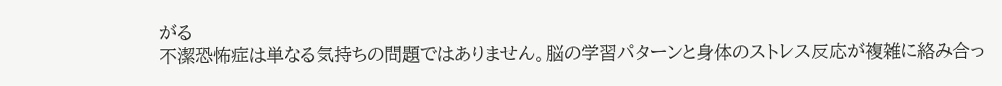がる
不潔恐怖症は単なる気持ちの問題ではありません。脳の学習パターンと身体のストレス反応が複雑に絡み合っ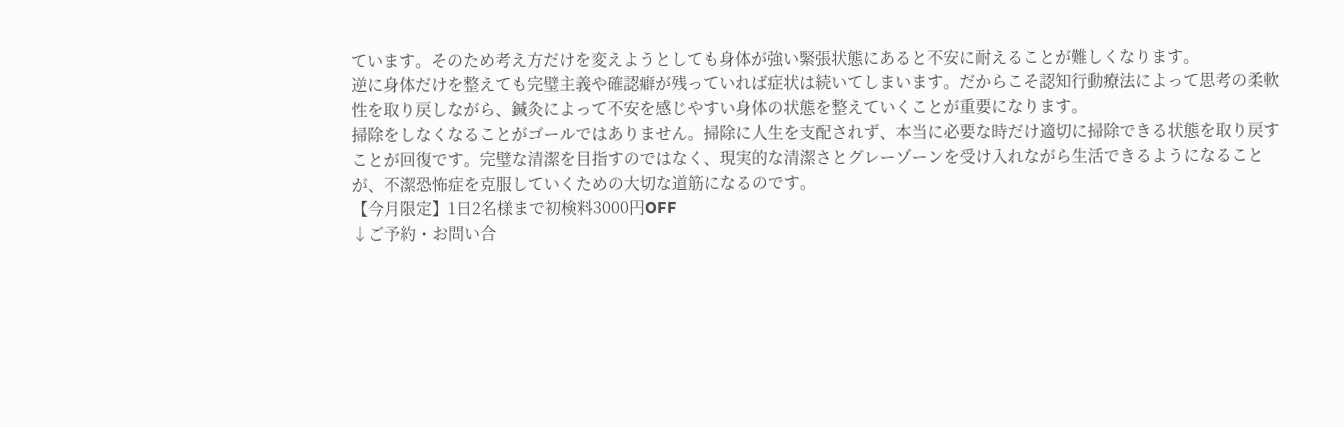ています。そのため考え方だけを変えようとしても身体が強い緊張状態にあると不安に耐えることが難しくなります。
逆に身体だけを整えても完璧主義や確認癖が残っていれば症状は続いてしまいます。だからこそ認知行動療法によって思考の柔軟性を取り戻しながら、鍼灸によって不安を感じやすい身体の状態を整えていくことが重要になります。
掃除をしなくなることがゴールではありません。掃除に人生を支配されず、本当に必要な時だけ適切に掃除できる状態を取り戻すことが回復です。完璧な清潔を目指すのではなく、現実的な清潔さとグレーゾーンを受け入れながら生活できるようになることが、不潔恐怖症を克服していくための大切な道筋になるのです。
【今月限定】1日2名様まで初検料3000円OFF
↓ご予約・お問い合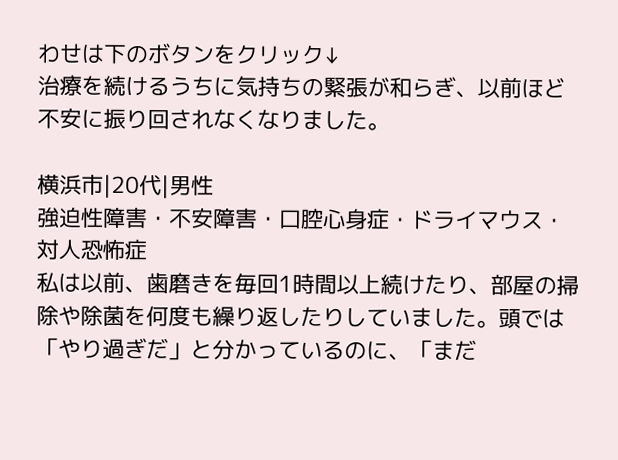わせは下のボタンをクリック↓
治療を続けるうちに気持ちの緊張が和らぎ、以前ほど不安に振り回されなくなりました。

横浜市|20代|男性
強迫性障害・不安障害・口腔心身症・ドライマウス・対人恐怖症
私は以前、歯磨きを毎回1時間以上続けたり、部屋の掃除や除菌を何度も繰り返したりしていました。頭では「やり過ぎだ」と分かっているのに、「まだ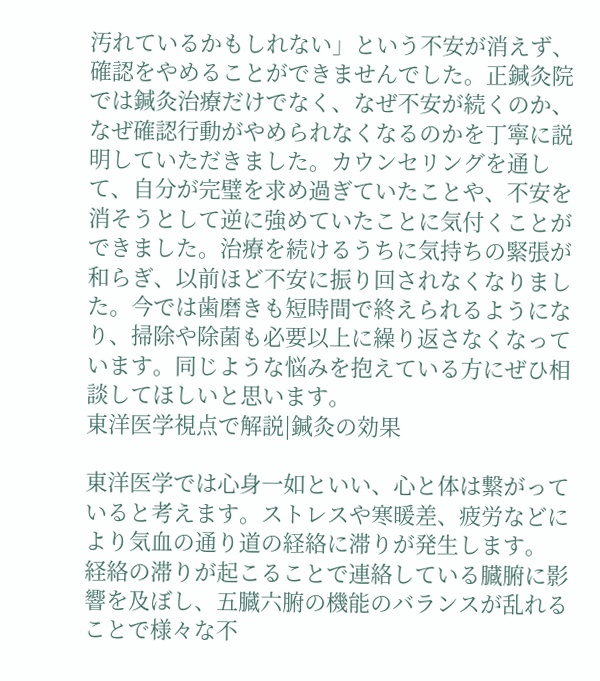汚れているかもしれない」という不安が消えず、確認をやめることができませんでした。正鍼灸院では鍼灸治療だけでなく、なぜ不安が続くのか、なぜ確認行動がやめられなくなるのかを丁寧に説明していただきました。カウンセリングを通して、自分が完璧を求め過ぎていたことや、不安を消そうとして逆に強めていたことに気付くことができました。治療を続けるうちに気持ちの緊張が和らぎ、以前ほど不安に振り回されなくなりました。今では歯磨きも短時間で終えられるようになり、掃除や除菌も必要以上に繰り返さなくなっています。同じような悩みを抱えている方にぜひ相談してほしいと思います。
東洋医学視点で解説|鍼灸の効果

東洋医学では心身一如といい、心と体は繋がっていると考えます。ストレスや寒暖差、疲労などにより気血の通り道の経絡に滞りが発生します。
経絡の滞りが起こることで連絡している臓腑に影響を及ぼし、五臓六腑の機能のバランスが乱れることで様々な不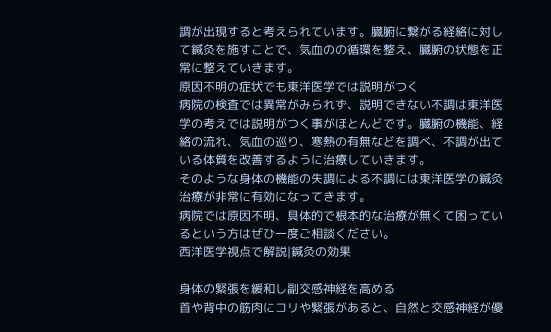調が出現すると考えられています。臓腑に繋がる経絡に対して鍼灸を施すことで、気血のの循環を整え、臓腑の状態を正常に整えていきます。
原因不明の症状でも東洋医学では説明がつく
病院の検査では異常がみられず、説明できない不調は東洋医学の考えでは説明がつく事がほとんどです。臓腑の機能、経絡の流れ、気血の巡り、寒熱の有無などを調べ、不調が出ている体質を改善するように治療していきます。
そのような身体の機能の失調による不調には東洋医学の鍼灸治療が非常に有効になってきます。
病院では原因不明、具体的で根本的な治療が無くて困っているという方はぜひ一度ご相談ください。
西洋医学視点で解説|鍼灸の効果

身体の緊張を緩和し副交感神経を高める
首や背中の筋肉にコリや緊張があると、自然と交感神経が優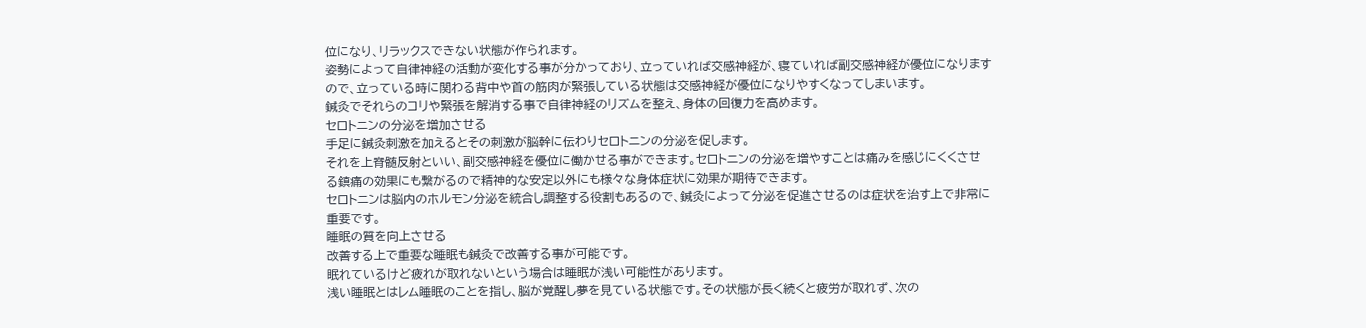位になり、リラックスできない状態が作られます。
姿勢によって自律神経の活動が変化する事が分かっており、立っていれば交感神経が、寝ていれば副交感神経が優位になりますので、立っている時に関わる背中や首の筋肉が緊張している状態は交感神経が優位になりやすくなってしまいます。
鍼灸でそれらのコリや緊張を解消する事で自律神経のリズムを整え、身体の回復力を高めます。
セロトニンの分泌を増加させる
手足に鍼灸刺激を加えるとその刺激が脳幹に伝わりセロトニンの分泌を促します。
それを上脊髄反射といい、副交感神経を優位に働かせる事ができます。セロトニンの分泌を増やすことは痛みを感じにくくさせる鎮痛の効果にも繋がるので精神的な安定以外にも様々な身体症状に効果が期待できます。
セロトニンは脳内のホルモン分泌を統合し調整する役割もあるので、鍼灸によって分泌を促進させるのは症状を治す上で非常に重要です。
睡眠の質を向上させる
改善する上で重要な睡眠も鍼灸で改善する事が可能です。
眠れているけど疲れが取れないという場合は睡眠が浅い可能性があります。
浅い睡眠とはレム睡眠のことを指し、脳が覚醒し夢を見ている状態です。その状態が長く続くと疲労が取れず、次の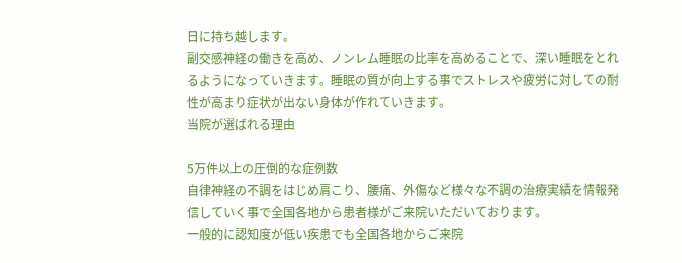日に持ち越します。
副交感神経の働きを高め、ノンレム睡眠の比率を高めることで、深い睡眠をとれるようになっていきます。睡眠の質が向上する事でストレスや疲労に対しての耐性が高まり症状が出ない身体が作れていきます。
当院が選ばれる理由

5万件以上の圧倒的な症例数
自律神経の不調をはじめ肩こり、腰痛、外傷など様々な不調の治療実績を情報発信していく事で全国各地から患者様がご来院いただいております。
一般的に認知度が低い疾患でも全国各地からご来院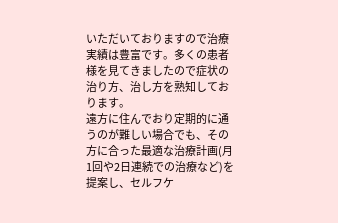いただいておりますので治療実績は豊富です。多くの患者様を見てきましたので症状の治り方、治し方を熟知しております。
遠方に住んでおり定期的に通うのが難しい場合でも、その方に合った最適な治療計画(月1回や2日連続での治療など)を提案し、セルフケ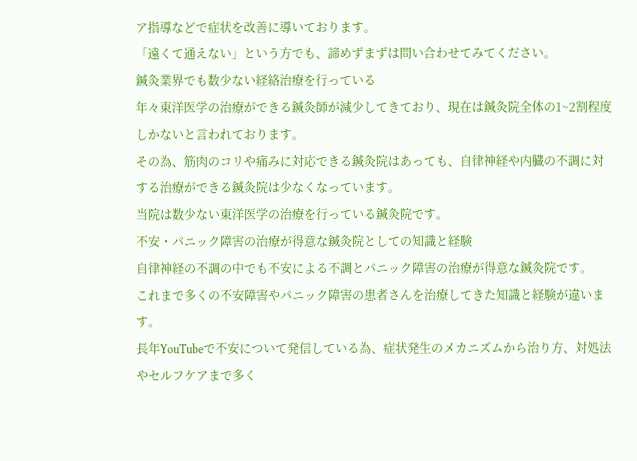ア指導などで症状を改善に導いております。
「遠くて通えない」という方でも、諦めずまずは問い合わせてみてください。
鍼灸業界でも数少ない経絡治療を行っている
年々東洋医学の治療ができる鍼灸師が減少してきており、現在は鍼灸院全体の1~2割程度しかないと言われております。
その為、筋肉のコリや痛みに対応できる鍼灸院はあっても、自律神経や内臓の不調に対する治療ができる鍼灸院は少なくなっています。
当院は数少ない東洋医学の治療を行っている鍼灸院です。
不安・パニック障害の治療が得意な鍼灸院としての知識と経験
自律神経の不調の中でも不安による不調とパニック障害の治療が得意な鍼灸院です。
これまで多くの不安障害やパニック障害の患者さんを治療してきた知識と経験が違います。
長年YouTubeで不安について発信している為、症状発生のメカニズムから治り方、対処法やセルフケアまで多く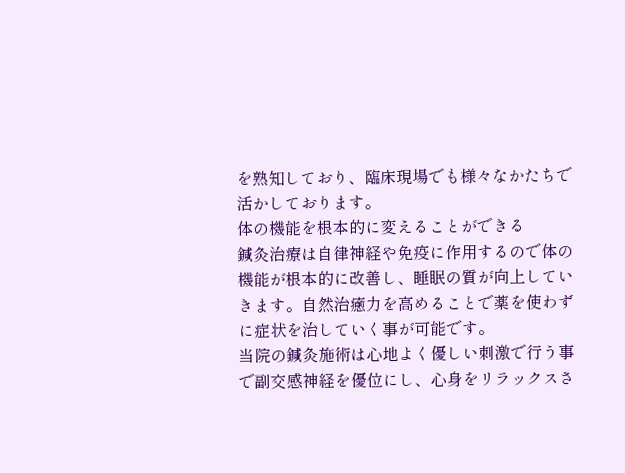を熟知しており、臨床現場でも様々なかたちで活かしております。
体の機能を根本的に変えることができる
鍼灸治療は自律神経や免疫に作用するので体の機能が根本的に改善し、睡眠の質が向上していきます。自然治癒力を高めることで薬を使わずに症状を治していく事が可能です。
当院の鍼灸施術は心地よく優しい刺激で行う事で副交感神経を優位にし、心身をリラックスさ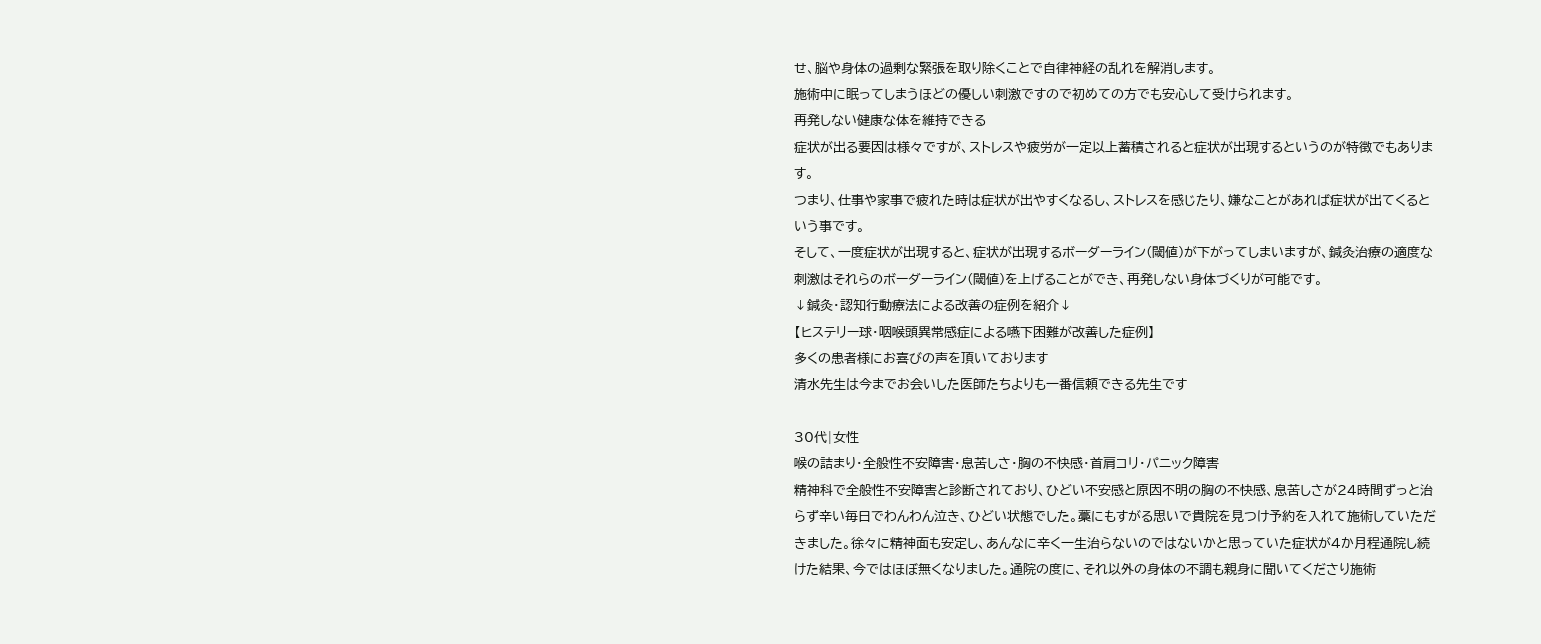せ、脳や身体の過剰な緊張を取り除くことで自律神経の乱れを解消します。
施術中に眠ってしまうほどの優しい刺激ですので初めての方でも安心して受けられます。
再発しない健康な体を維持できる
症状が出る要因は様々ですが、ストレスや疲労が一定以上蓄積されると症状が出現するというのが特徴でもあります。
つまり、仕事や家事で疲れた時は症状が出やすくなるし、ストレスを感じたり、嫌なことがあれば症状が出てくるという事です。
そして、一度症状が出現すると、症状が出現するボーダーライン(閾値)が下がってしまいますが、鍼灸治療の適度な刺激はそれらのボーダーライン(閾値)を上げることができ、再発しない身体づくりが可能です。
↓鍼灸・認知行動療法による改善の症例を紹介↓
【ヒステリー球・咽喉頭異常感症による嚥下困難が改善した症例】
多くの患者様にお喜びの声を頂いております
清水先生は今までお会いした医師たちよりも一番信頼できる先生です

30代|女性
喉の詰まり・全般性不安障害・息苦しさ・胸の不快感・首肩コリ・パニック障害
精神科で全般性不安障害と診断されており、ひどい不安感と原因不明の胸の不快感、息苦しさが24時間ずっと治らず辛い毎日でわんわん泣き、ひどい状態でした。藁にもすがる思いで貴院を見つけ予約を入れて施術していただきました。徐々に精神面も安定し、あんなに辛く一生治らないのではないかと思っていた症状が4か月程通院し続けた結果、今ではほぼ無くなりました。通院の度に、それ以外の身体の不調も親身に聞いてくださり施術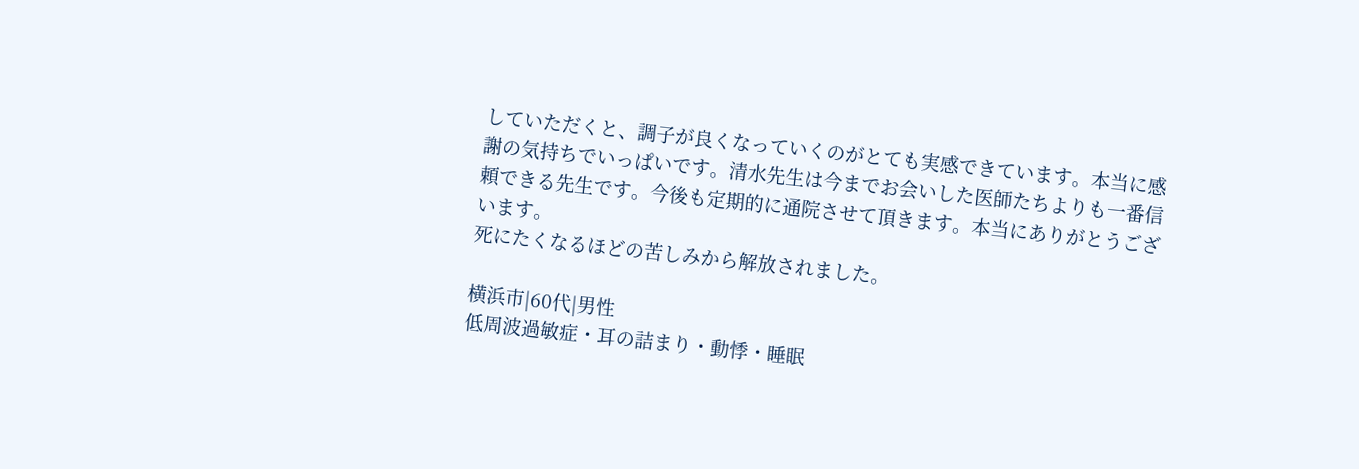していただくと、調子が良くなっていくのがとても実感できています。本当に感謝の気持ちでいっぱいです。清水先生は今までお会いした医師たちよりも一番信頼できる先生です。今後も定期的に通院させて頂きます。本当にありがとうございます。
死にたくなるほどの苦しみから解放されました。

横浜市|60代|男性
低周波過敏症・耳の詰まり・動悸・睡眠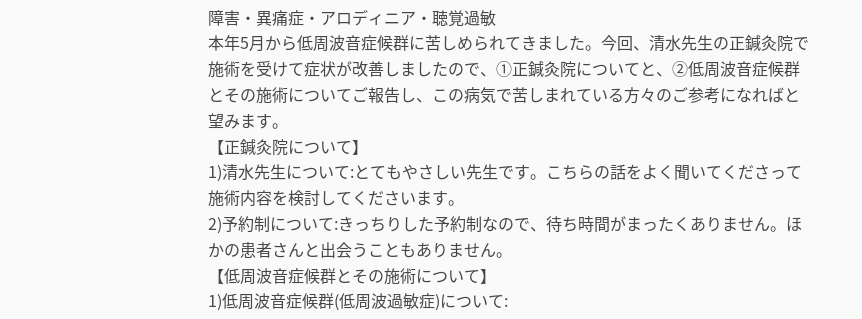障害・異痛症・アロディニア・聴覚過敏
本年5月から低周波音症候群に苦しめられてきました。今回、清水先生の正鍼灸院で施術を受けて症状が改善しましたので、①正鍼灸院についてと、②低周波音症候群とその施術についてご報告し、この病気で苦しまれている方々のご参考になればと望みます。
【正鍼灸院について】
1)清水先生について:とてもやさしい先生です。こちらの話をよく聞いてくださって施術内容を検討してくださいます。
2)予約制について:きっちりした予約制なので、待ち時間がまったくありません。ほかの患者さんと出会うこともありません。
【低周波音症候群とその施術について】
1)低周波音症候群(低周波過敏症)について: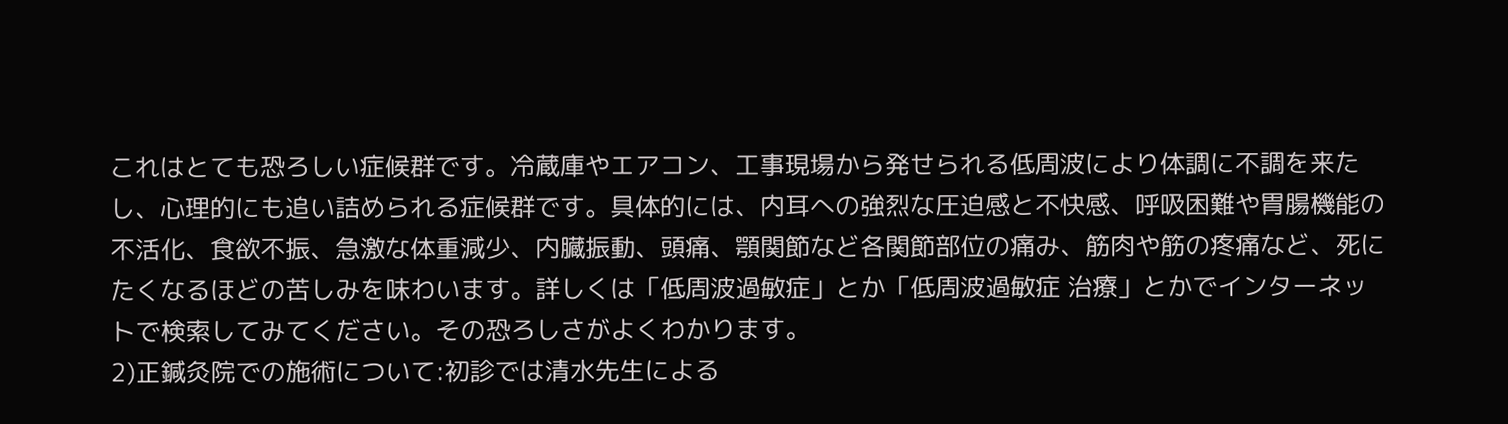これはとても恐ろしい症候群です。冷蔵庫やエアコン、工事現場から発せられる低周波により体調に不調を来たし、心理的にも追い詰められる症候群です。具体的には、内耳への強烈な圧迫感と不快感、呼吸困難や胃腸機能の不活化、食欲不振、急激な体重減少、内臓振動、頭痛、顎関節など各関節部位の痛み、筋肉や筋の疼痛など、死にたくなるほどの苦しみを味わいます。詳しくは「低周波過敏症」とか「低周波過敏症 治療」とかでインターネットで検索してみてください。その恐ろしさがよくわかります。
2)正鍼灸院での施術について:初診では清水先生による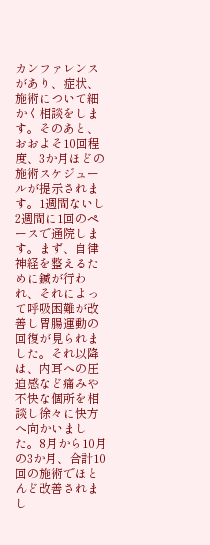カンファレンスがあり、症状、施術について細かく相談をします。そのあと、おおよそ10回程度、3か月ほどの施術スケジュールが提示されます。1週間ないし2週間に1回のペースで通院します。まず、自律神経を整えるために鍼が行われ、それによって呼吸困難が改善し胃腸運動の回復が見られました。それ以降は、内耳への圧迫感など痛みや不快な個所を相談し徐々に快方へ向かいました。8月から10月の3か月、合計10回の施術でほとんど改善されまし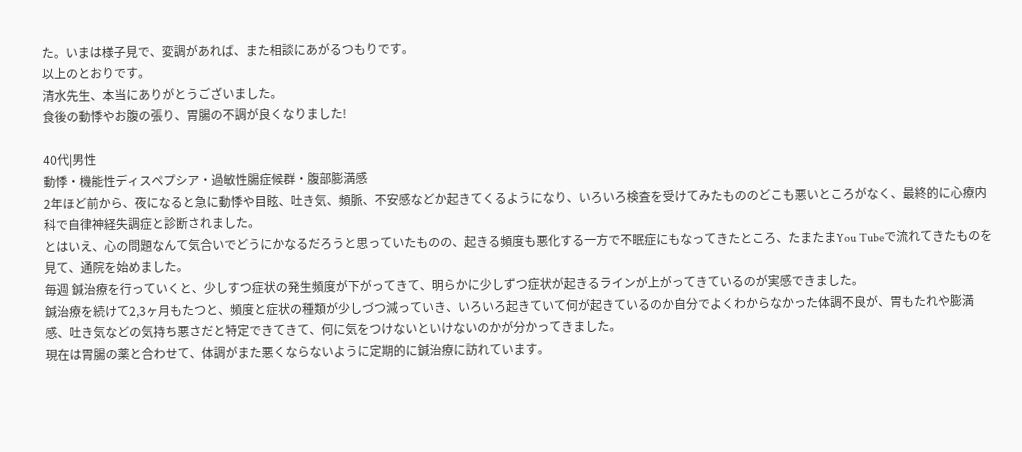た。いまは様子見で、変調があれば、また相談にあがるつもりです。
以上のとおりです。
清水先生、本当にありがとうございました。
食後の動悸やお腹の張り、胃腸の不調が良くなりました!

40代|男性
動悸・機能性ディスペプシア・過敏性腸症候群・腹部膨満感
2年ほど前から、夜になると急に動悸や目眩、吐き気、頻脈、不安感などか起きてくるようになり、いろいろ検査を受けてみたもののどこも悪いところがなく、最終的に心療内科で自律神経失調症と診断されました。
とはいえ、心の問題なんて気合いでどうにかなるだろうと思っていたものの、起きる頻度も悪化する一方で不眠症にもなってきたところ、たまたまYou Tubeで流れてきたものを見て、通院を始めました。
毎週 鍼治療を行っていくと、少しすつ症状の発生頻度が下がってきて、明らかに少しずつ症状が起きるラインが上がってきているのが実感できました。
鍼治療を続けて2,3ヶ月もたつと、頻度と症状の種類が少しづつ減っていき、いろいろ起きていて何が起きているのか自分でよくわからなかった体調不良が、胃もたれや膨満感、吐き気などの気持ち悪さだと特定できてきて、何に気をつけないといけないのかが分かってきました。
現在は胃腸の薬と合わせて、体調がまた悪くならないように定期的に鍼治療に訪れています。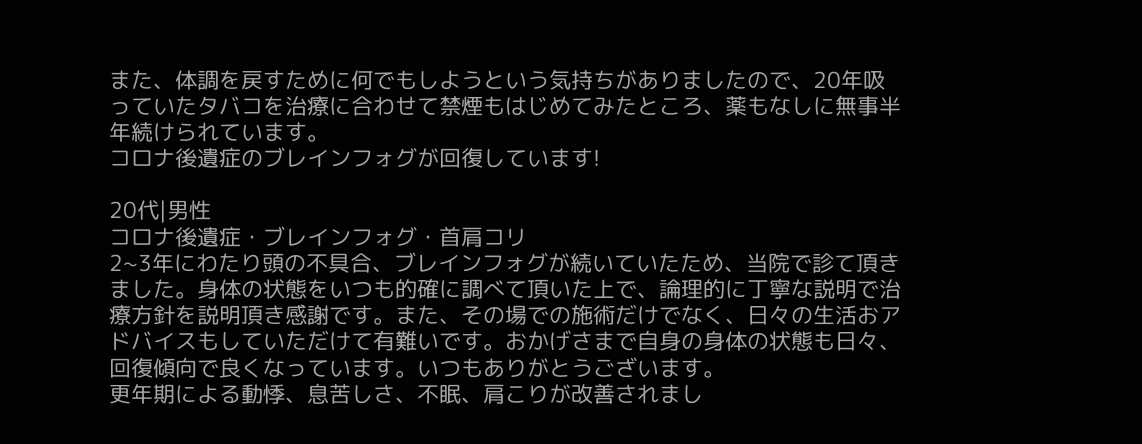また、体調を戻すために何でもしようという気持ちがありましたので、20年吸っていたタバコを治療に合わせて禁煙もはじめてみたところ、薬もなしに無事半年続けられています。
コロナ後遺症のブレインフォグが回復しています!

20代|男性
コロナ後遺症・ブレインフォグ・首肩コリ
2~3年にわたり頭の不具合、ブレインフォグが続いていたため、当院で診て頂きました。身体の状態をいつも的確に調べて頂いた上で、論理的に丁寧な説明で治療方針を説明頂き感謝です。また、その場での施術だけでなく、日々の生活おアドバイスもしていただけて有難いです。おかげさまで自身の身体の状態も日々、回復傾向で良くなっています。いつもありがとうございます。
更年期による動悸、息苦しさ、不眠、肩こりが改善されまし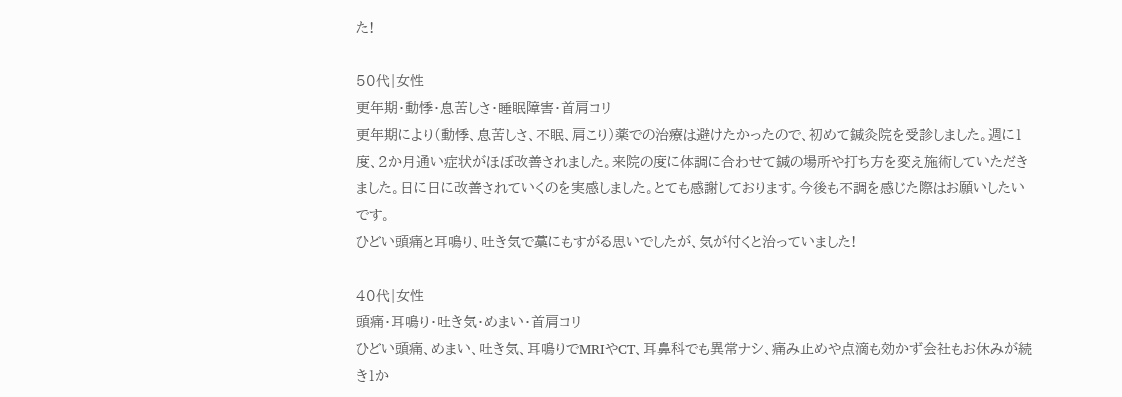た!

50代|女性
更年期・動悸・息苦しさ・睡眠障害・首肩コリ
更年期により(動悸、息苦しさ、不眠、肩こり)薬での治療は避けたかったので、初めて鍼灸院を受診しました。週に1度、2か月通い症状がほぼ改善されました。来院の度に体調に合わせて鍼の場所や打ち方を変え施術していただきました。日に日に改善されていくのを実感しました。とても感謝しております。今後も不調を感じた際はお願いしたいです。
ひどい頭痛と耳鳴り、吐き気で藁にもすがる思いでしたが、気が付くと治っていました!

40代|女性
頭痛・耳鳴り・吐き気・めまい・首肩コリ
ひどい頭痛、めまい、吐き気、耳鳴りでMRIやCT、耳鼻科でも異常ナシ、痛み止めや点滴も効かず会社もお休みが続き1か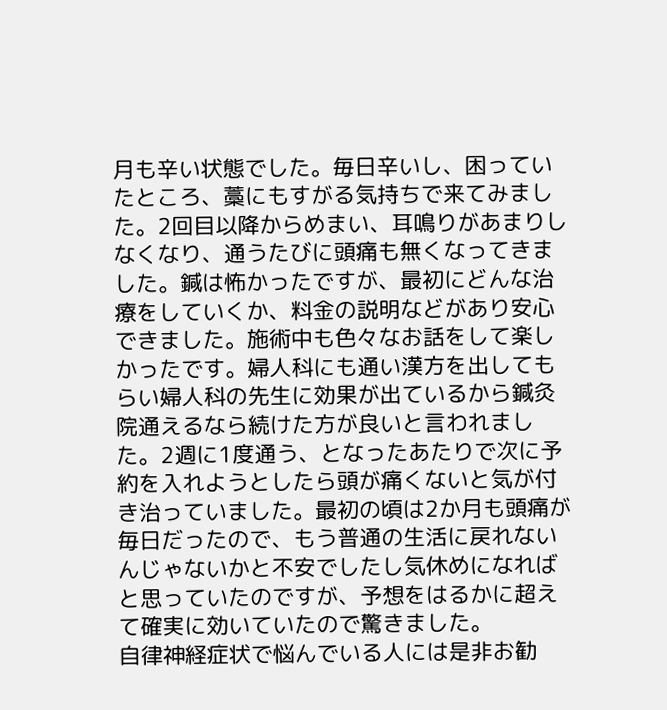月も辛い状態でした。毎日辛いし、困っていたところ、藁にもすがる気持ちで来てみました。2回目以降からめまい、耳鳴りがあまりしなくなり、通うたびに頭痛も無くなってきました。鍼は怖かったですが、最初にどんな治療をしていくか、料金の説明などがあり安心できました。施術中も色々なお話をして楽しかったです。婦人科にも通い漢方を出してもらい婦人科の先生に効果が出ているから鍼灸院通えるなら続けた方が良いと言われました。2週に1度通う、となったあたりで次に予約を入れようとしたら頭が痛くないと気が付き治っていました。最初の頃は2か月も頭痛が毎日だったので、もう普通の生活に戻れないんじゃないかと不安でしたし気休めになればと思っていたのですが、予想をはるかに超えて確実に効いていたので驚きました。
自律神経症状で悩んでいる人には是非お勧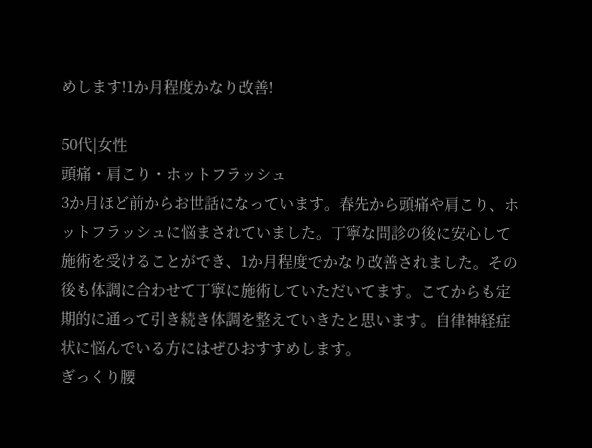めします!1か月程度かなり改善!

50代|女性
頭痛・肩こり・ホットフラッシュ
3か月ほど前からお世話になっています。春先から頭痛や肩こり、ホットフラッシュに悩まされていました。丁寧な問診の後に安心して施術を受けることができ、1か月程度でかなり改善されました。その後も体調に合わせて丁寧に施術していただいてます。こてからも定期的に通って引き続き体調を整えていきたと思います。自律神経症状に悩んでいる方にはぜひおすすめします。
ぎっくり腰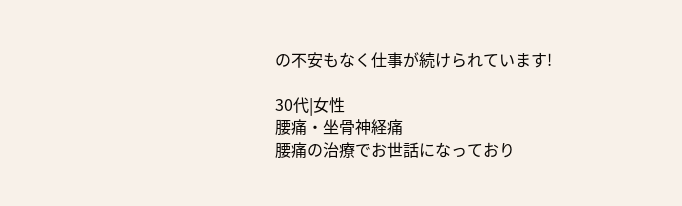の不安もなく仕事が続けられています!

30代|女性
腰痛・坐骨神経痛
腰痛の治療でお世話になっており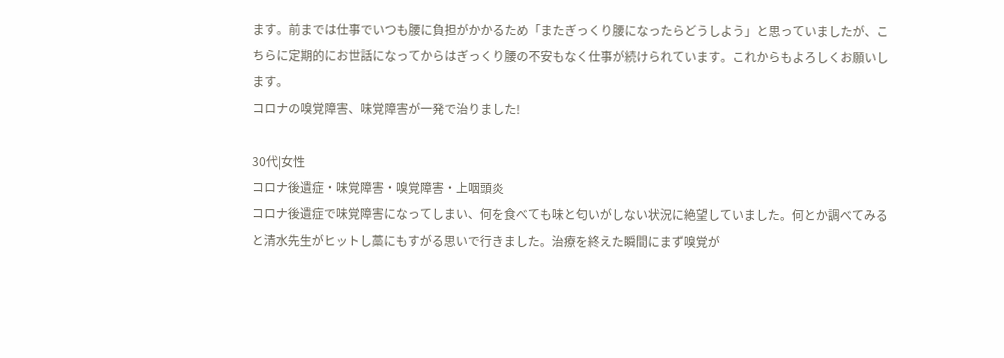ます。前までは仕事でいつも腰に負担がかかるため「またぎっくり腰になったらどうしよう」と思っていましたが、こちらに定期的にお世話になってからはぎっくり腰の不安もなく仕事が続けられています。これからもよろしくお願いします。
コロナの嗅覚障害、味覚障害が一発で治りました!

30代|女性
コロナ後遺症・味覚障害・嗅覚障害・上咽頭炎
コロナ後遺症で味覚障害になってしまい、何を食べても味と匂いがしない状況に絶望していました。何とか調べてみると清水先生がヒットし藁にもすがる思いで行きました。治療を終えた瞬間にまず嗅覚が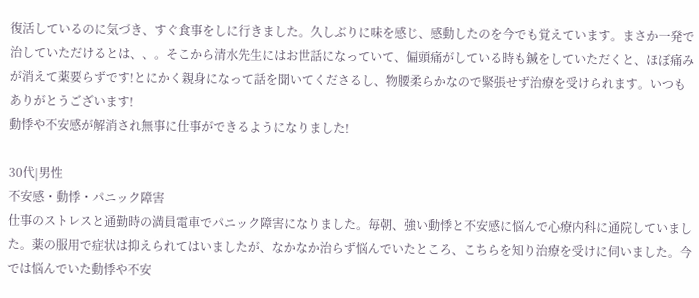復活しているのに気づき、すぐ食事をしに行きました。久しぶりに味を感じ、感動したのを今でも覚えています。まさか一発で治していただけるとは、、。そこから清水先生にはお世話になっていて、偏頭痛がしている時も鍼をしていただくと、ほぼ痛みが消えて薬要らずです!とにかく親身になって話を聞いてくださるし、物腰柔らかなので緊張せず治療を受けられます。いつもありがとうございます!
動悸や不安感が解消され無事に仕事ができるようになりました!

30代|男性
不安感・動悸・パニック障害
仕事のストレスと通勤時の満員電車でパニック障害になりました。毎朝、強い動悸と不安感に悩んで心療内科に通院していました。薬の服用で症状は抑えられてはいましたが、なかなか治らず悩んでいたところ、こちらを知り治療を受けに伺いました。今では悩んでいた動悸や不安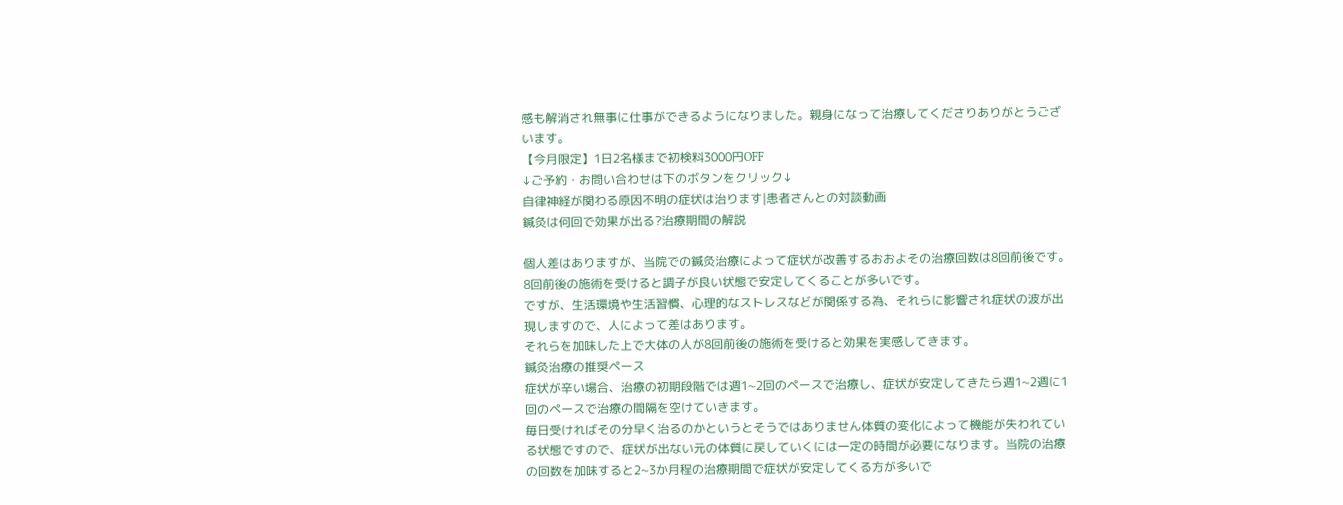感も解消され無事に仕事ができるようになりました。親身になって治療してくださりありがとうございます。
【今月限定】1日2名様まで初検料3000円OFF
↓ご予約・お問い合わせは下のボタンをクリック↓
自律神経が関わる原因不明の症状は治ります|患者さんとの対談動画
鍼灸は何回で効果が出る?治療期間の解説

個人差はありますが、当院での鍼灸治療によって症状が改善するおおよその治療回数は8回前後です。
8回前後の施術を受けると調子が良い状態で安定してくることが多いです。
ですが、生活環境や生活習慣、心理的なストレスなどが関係する為、それらに影響され症状の波が出現しますので、人によって差はあります。
それらを加味した上で大体の人が8回前後の施術を受けると効果を実感してきます。
鍼灸治療の推奨ペース
症状が辛い場合、治療の初期段階では週1~2回のペースで治療し、症状が安定してきたら週1~2週に1回のペースで治療の間隔を空けていきます。
毎日受ければその分早く治るのかというとそうではありません体質の変化によって機能が失われている状態ですので、症状が出ない元の体質に戻していくには一定の時間が必要になります。当院の治療の回数を加味すると2~3か月程の治療期間で症状が安定してくる方が多いで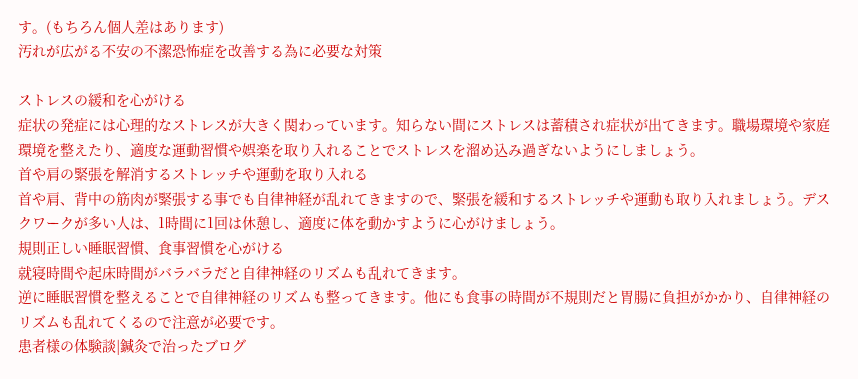す。(もちろん個人差はあります)
汚れが広がる不安の不潔恐怖症を改善する為に必要な対策

ストレスの緩和を心がける
症状の発症には心理的なストレスが大きく関わっています。知らない間にストレスは蓄積され症状が出てきます。職場環境や家庭環境を整えたり、適度な運動習慣や娯楽を取り入れることでストレスを溜め込み過ぎないようにしましょう。
首や肩の緊張を解消するストレッチや運動を取り入れる
首や肩、背中の筋肉が緊張する事でも自律神経が乱れてきますので、緊張を緩和するストレッチや運動も取り入れましょう。デスクワークが多い人は、1時間に1回は休憩し、適度に体を動かすように心がけましょう。
規則正しい睡眠習慣、食事習慣を心がける
就寝時間や起床時間がバラバラだと自律神経のリズムも乱れてきます。
逆に睡眠習慣を整えることで自律神経のリズムも整ってきます。他にも食事の時間が不規則だと胃腸に負担がかかり、自律神経のリズムも乱れてくるので注意が必要です。
患者様の体験談|鍼灸で治ったブログ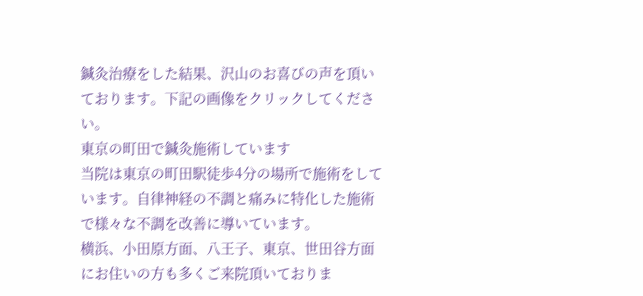鍼灸治療をした結果、沢山のお喜びの声を頂いております。下記の画像をクリックしてください。
東京の町田で鍼灸施術しています
当院は東京の町田駅徒歩4分の場所で施術をしています。自律神経の不調と痛みに特化した施術で様々な不調を改善に導いています。
横浜、小田原方面、八王子、東京、世田谷方面にお住いの方も多くご来院頂いておりま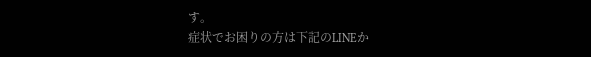す。
症状でお困りの方は下記のLINEか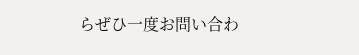らぜひ一度お問い合わ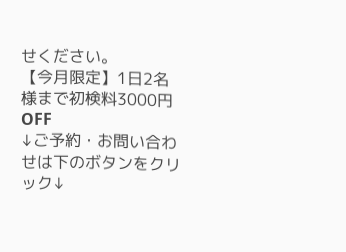せください。
【今月限定】1日2名様まで初検料3000円OFF
↓ご予約・お問い合わせは下のボタンをクリック↓